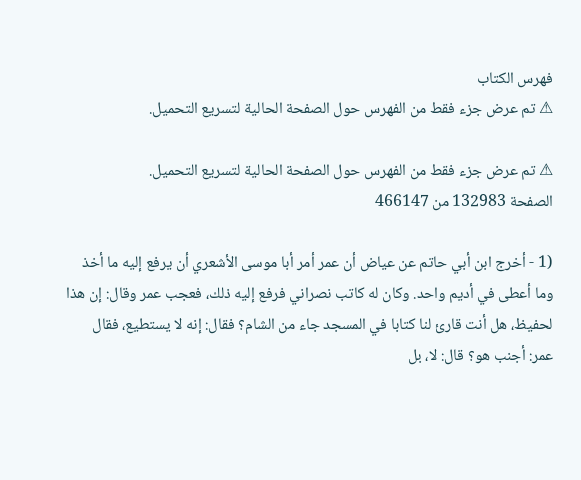فهرس الكتاب
⚠ تم عرض جزء فقط من الفهرس حول الصفحة الحالية لتسريع التحميل.

⚠ تم عرض جزء فقط من الفهرس حول الصفحة الحالية لتسريع التحميل.
الصفحة 132983 من 466147

(1 - أخرج ابن أبي حاتم عن عياض أن عمر أمر أبا موسى الأشعري أن يرفع إليه ما أخذ وما أعطى في أديم واحد. وكان له كاتب نصراني فرفع إليه ذلك، فعجب عمر وقال: إن هذا لحفيظ، هل أنت قارئ لنا كتابا في المسجد جاء من الشام؟ فقال: إنه لا يستطيع، فقال عمر: أجنب هو؟ قال: لا، بل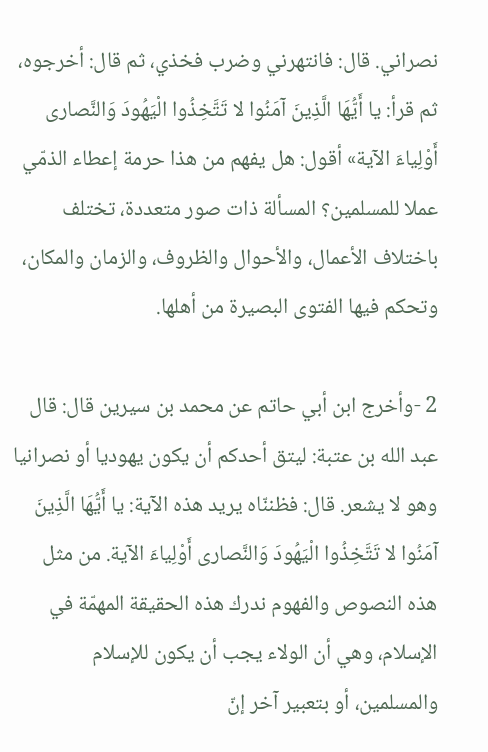نصراني. قال: فانتهرني وضرب فخذي، ثم قال: أخرجوه، ثم قرأ: يا أَيُّهَا الَّذِينَ آمَنُوا لا تَتَّخِذُوا الْيَهُودَ وَالنَّصارى أَوْلِياءَ الآية» أقول: هل يفهم من هذا حرمة إعطاء الذمّي عملا للمسلمين؟ المسألة ذات صور متعددة، تختلف باختلاف الأعمال، والأحوال والظروف، والزمان والمكان، وتحكم فيها الفتوى البصيرة من أهلها.

2 -وأخرج ابن أبي حاتم عن محمد بن سيرين قال: قال عبد الله بن عتبة: ليتق أحدكم أن يكون يهوديا أو نصرانيا وهو لا يشعر. قال: فظننّاه يريد هذه الآية: يا أَيُّهَا الَّذِينَ آمَنُوا لا تَتَّخِذُوا الْيَهُودَ وَالنَّصارى أَوْلِياءَ الآية. من مثل هذه النصوص والفهوم ندرك هذه الحقيقة المهمّة في الإسلام، وهي أن الولاء يجب أن يكون للإسلام والمسلمين، أو بتعبير آخر إنّ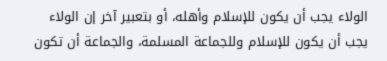الولاء يجب أن يكون للإسلام وأهله، أو بتعبير آخر إن الولاء يجب أن يكون للإسلام وللجماعة المسلمة، والجماعة أن تكون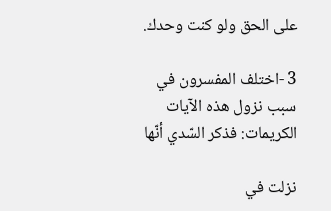على الحق ولو كنت وحدك.

3 -اختلف المفسرون في سبب نزول هذه الآيات الكريمات: فذكر السّدي أنّها

نزلت في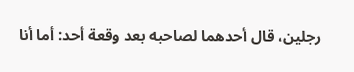رجلين، قال أحدهما لصاحبه بعد وقعة أحد: أما أنا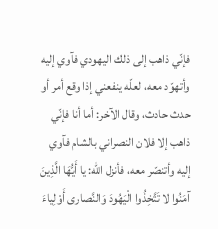فإنّي ذاهب إلى ذلك اليهودي فآوي إليه وأتهوّد معه، لعلّه ينفعني إذا وقع أمر أو حدث حادث، وقال الآخر: أما أنا فإنّي ذاهب إلا فلان النصراني بالشام فآوي إليه وأتنصّر معه، فأنزل الله: يا أَيُّهَا الَّذِينَ آمَنُوا لا تَتَّخِذُوا الْيَهُودَ وَالنَّصارى أَوْلِياءَ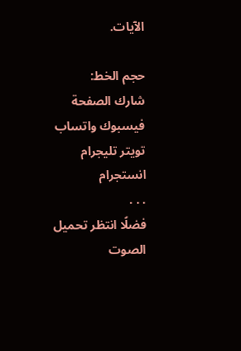الآيات.

حجم الخط:
شارك الصفحة
فيسبوك واتساب تويتر تليجرام انستجرام
. . .
فضلًا انتظر تحميل الصوت